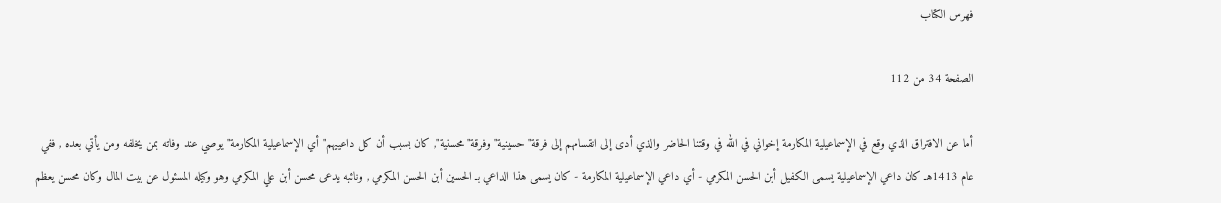فهرس الكتاب

الصفحة 34 من 112

أما عن الافتراق الذي وقع في الإسماعيلية المكارمة إخواني في الله في وقتنا الحاضر والذي أدى إلى انقسامهم إلى فرقة"حسينية"وفرقة"محسنية", كان بسبب أن كل داعييهم"أي الإسماعيلية المكارمة"يوصي عند وفاته بمن يخلفه ومن يأتي بعده , ففي عام 1413هـ كان داعي الإسماعيلية يسمى الكفيل أبن الحسن المكرمي - أي داعي الإسماعيلية المكارمة - كان يسمى هذا الداعي بـ الحسين أبن الحسن المكرمي , ونائبه يدعى محسن أبن علي المكرمي وهو وكيله المسئول عن بيت المال وكان محسن يعظم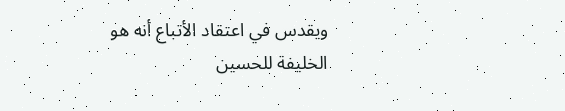ويقدس في اعتقاد الأتباع أنه هو الخليفة للحسين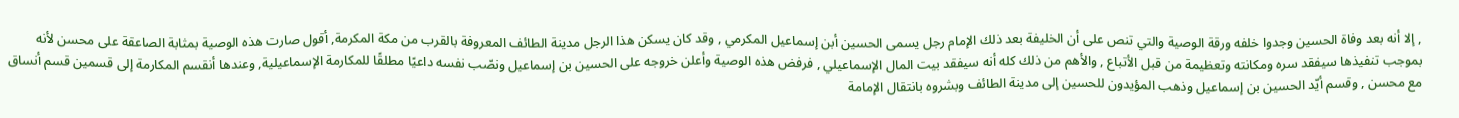, إلا أنه بعد وفاة الحسين وجدوا خلفه ورقة الوصية والتي تنص على أن الخليفة بعد ذلك الإمام رجل يسمى الحسين أبن إسماعيل المكرمي , وقد كان يسكن هذا الرجل مدينة الطائف المعروفة بالقرب من مكة المكرمة, أقول صارت هذه الوصية بمثابة الصاعقة على محسن لأنه بموجب تنفيذها سيفقد سره ومكانته وتعظيمة من قبل الأتباع , والأهم من ذلك كله أنه سيفقد بيت المال الإسماعيلي , فرفض هذه الوصية وأعلن خروجه على الحسين بن إسماعيل ونصّب نفسه داعيًا مطلقًا للمكارمة الإسماعيلية, وعندها أنقسم المكارمة إلى قسمين قسم أنساق مع محسن , وقسم أيّد الحسين بن إسماعيل وذهب المؤيدون للحسين إلى مدينة الطائف وبشروه بانتقال الإمامة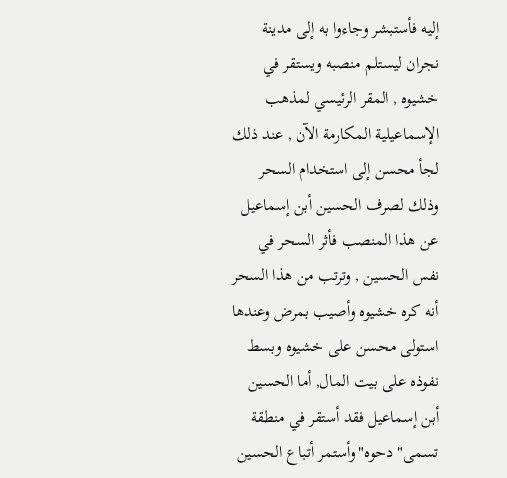إليه فأستبشر وجاءوا به إلى مدينة نجران ليستلم منصبه ويستقر في خشيوه , المقر الرئيسي لمذهب الإسماعيلية المكارمة الآن , عند ذلك لجأ محسن إلى استخدام السحر وذلك لصرف الحسين أبن إسماعيل عن هذا المنصب فأثر السحر في نفس الحسين , وترتب من هذا السحر أنه كره خشيوه وأصيب بمرض وعندها استولى محسن على خشيوه وبسط نفوذه على بيت المال, أما الحسين أبن إسماعيل فقد أستقر في منطقة تسمى"دحوه"وأستمر أتباع الحسين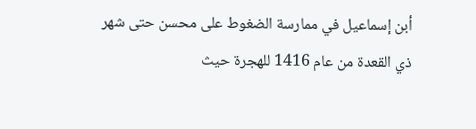أبن إسماعيل في ممارسة الضغوط على محسن حتى شهر ذي القعدة من عام 1416 للهجرة حيث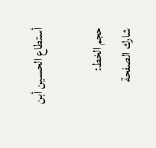أستطاع الحسين أبن

حجم الخط:
شارك الصفحة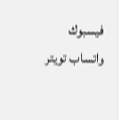فيسبوك واتساب تويتر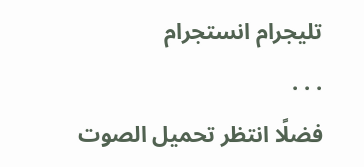تليجرام انستجرام
. . .
فضلًا انتظر تحميل الصوت